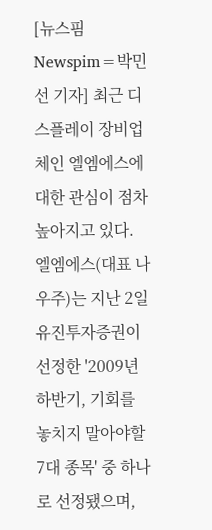[뉴스핌 Newspim=박민선 기자] 최근 디스플레이 장비업체인 엘엠에스에 대한 관심이 점차 높아지고 있다.
엘엠에스(대표 나우주)는 지난 2일 유진투자증권이 선정한 '2009년 하반기, 기회를 놓치지 말아야할 7대 종목' 중 하나로 선정됐으며,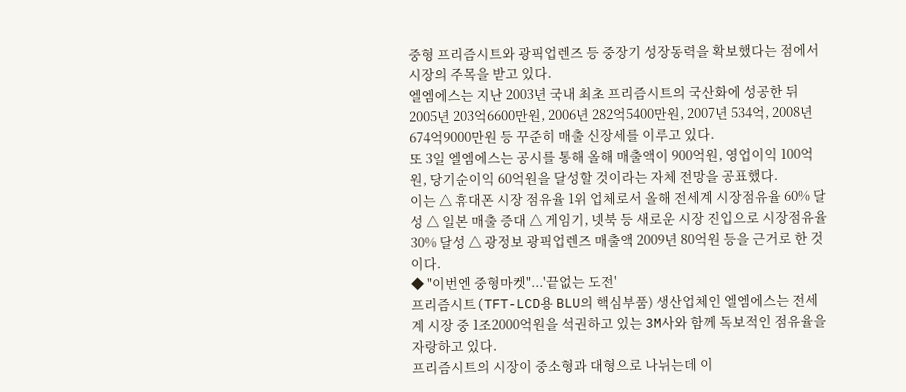중형 프리즘시트와 광픽업렌즈 등 중장기 성장동력을 확보했다는 점에서 시장의 주목을 받고 있다.
엘엠에스는 지난 2003년 국내 최초 프리즘시트의 국산화에 성공한 뒤 2005년 203억6600만원, 2006년 282억5400만원, 2007년 534억, 2008년 674억9000만원 등 꾸준히 매출 신장세를 이루고 있다.
또 3일 엘엠에스는 공시를 통해 올해 매출액이 900억원, 영업이익 100억원, 당기순이익 60억원을 달성할 것이라는 자체 전망을 공표했다.
이는 △ 휴대폰 시장 점유율 1위 업체로서 올해 전세계 시장점유율 60% 달성 △ 일본 매출 증대 △ 게임기, 넷북 등 새로운 시장 진입으로 시장점유율 30% 달성 △ 광정보 광픽업렌즈 매출액 2009년 80억원 등을 근거로 한 것이다.
◆ "이번엔 중형마켓"...'끝없는 도전'
프리즘시트(TFT-LCD용 BLU의 핵심부품) 생산업체인 엘엠에스는 전세계 시장 중 1조2000억원을 석권하고 있는 3M사와 함께 독보적인 점유율을 자랑하고 있다.
프리즘시트의 시장이 중소형과 대형으로 나뉘는데 이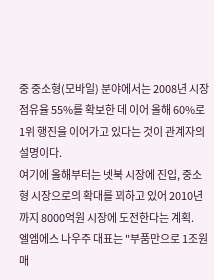중 중소형(모바일) 분야에서는 2008년 시장점유율 55%를 확보한 데 이어 올해 60%로 1위 행진을 이어가고 있다는 것이 관계자의 설명이다.
여기에 올해부터는 넷북 시장에 진입, 중소형 시장으로의 확대를 꾀하고 있어 2010년까지 8000억원 시장에 도전한다는 계획.
엘엠에스 나우주 대표는 "부품만으로 1조원 매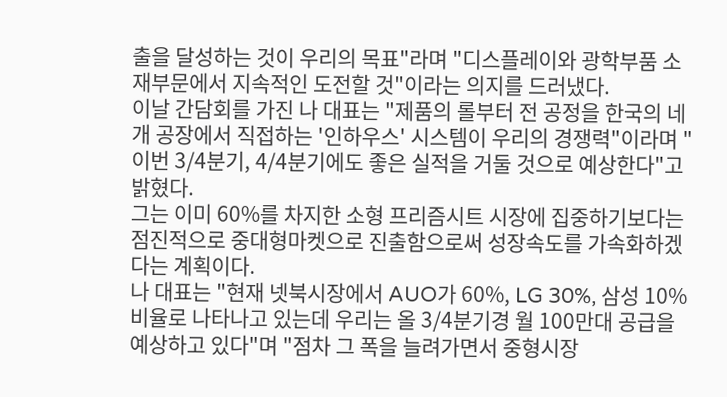출을 달성하는 것이 우리의 목표"라며 "디스플레이와 광학부품 소재부문에서 지속적인 도전할 것"이라는 의지를 드러냈다.
이날 간담회를 가진 나 대표는 "제품의 롤부터 전 공정을 한국의 네개 공장에서 직접하는 '인하우스' 시스템이 우리의 경쟁력"이라며 "이번 3/4분기, 4/4분기에도 좋은 실적을 거둘 것으로 예상한다"고 밝혔다.
그는 이미 60%를 차지한 소형 프리즘시트 시장에 집중하기보다는 점진적으로 중대형마켓으로 진출함으로써 성장속도를 가속화하겠다는 계획이다.
나 대표는 "현재 넷북시장에서 AUO가 60%, LG 30%, 삼성 10% 비율로 나타나고 있는데 우리는 올 3/4분기경 월 100만대 공급을 예상하고 있다"며 "점차 그 폭을 늘려가면서 중형시장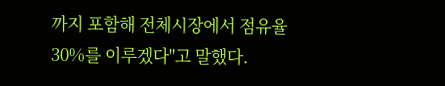까지 포함해 전체시장에서 점유율 30%를 이루겠다"고 말했다.